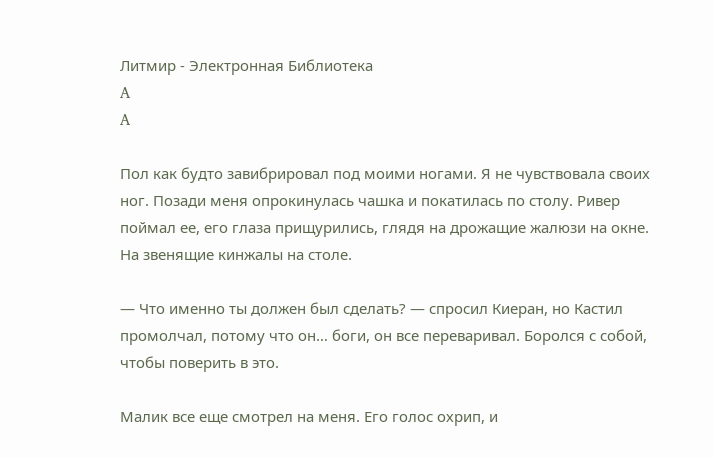Литмир - Электронная Библиотека
A
A

Пол как будто завибрировал под моими ногами. Я не чувствовала своих ног. Позади меня опрокинулась чашка и покатилась по столу. Ривер поймал ее, его глаза прищурились, глядя на дрожащие жалюзи на окне. На звенящие кинжалы на столе.

— Что именно ты должен был сделать? — спросил Киеран, но Кастил промолчал, потому что он… боги, он все переваривал. Боролся с собой, чтобы поверить в это.

Малик все еще смотрел на меня. Его голос охрип, и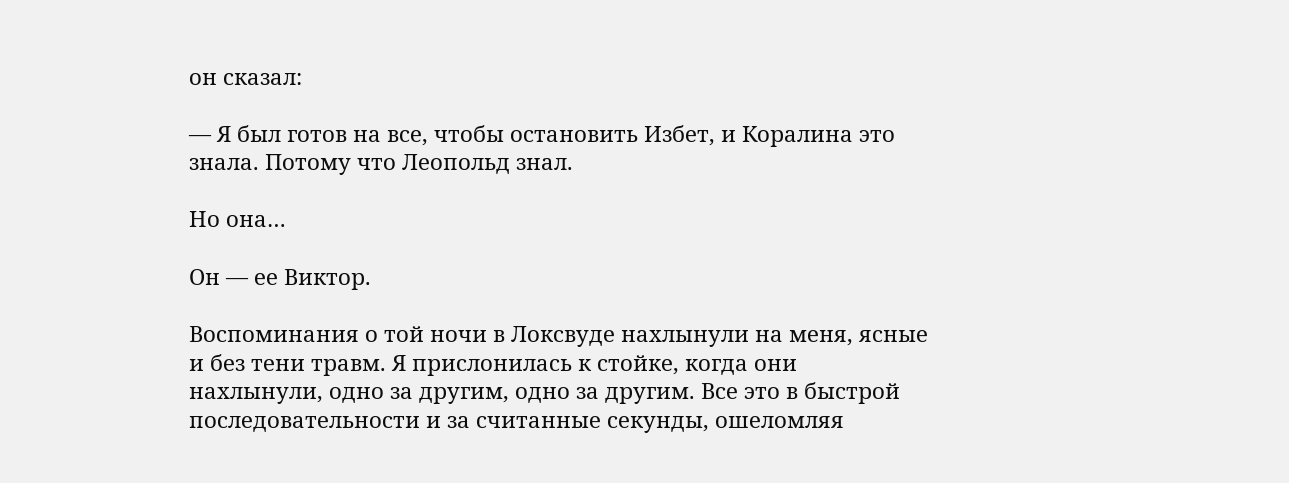он сказал:

— Я был готов на все, чтобы остановить Избет, и Коралина это знала. Потому что Леопольд знал.

Но она…

Он — ее Виктор.

Воспоминания о той ночи в Локсвуде нахлынули на меня, ясные и без тени травм. Я прислонилась к стойке, когда они нахлынули, одно за другим, одно за другим. Все это в быстрой последовательности и за считанные секунды, ошеломляя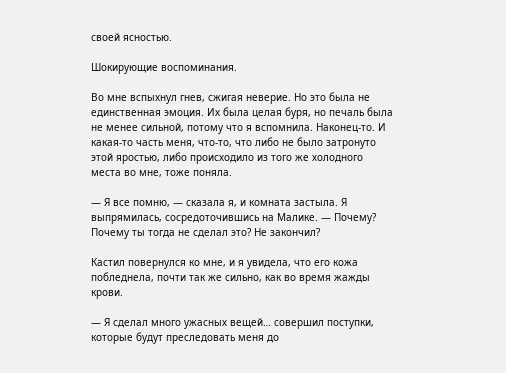своей ясностью.

Шокирующие воспоминания.

Во мне вспыхнул гнев, сжигая неверие. Но это была не единственная эмоция. Их была целая буря, но печаль была не менее сильной, потому что я вспомнила. Наконец-то. И какая-то часть меня, что-то, что либо не было затронуто этой яростью, либо происходило из того же холодного места во мне, тоже поняла.

— Я все помню, — сказала я, и комната застыла. Я выпрямилась, сосредоточившись на Малике. — Почему? Почему ты тогда не сделал это? Не закончил?

Кастил повернулся ко мне, и я увидела, что его кожа побледнела, почти так же сильно, как во время жажды крови.

— Я сделал много ужасных вещей… совершил поступки, которые будут преследовать меня до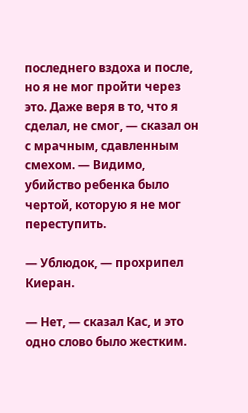последнего вздоха и после, но я не мог пройти через это. Даже веря в то, что я сделал, не смог, — сказал он с мрачным, сдавленным смехом. — Видимо, убийство ребенка было чертой, которую я не мог переступить.

— Ублюдок, — прохрипел Киеран.

— Нет, — сказал Кас, и это одно слово было жестким.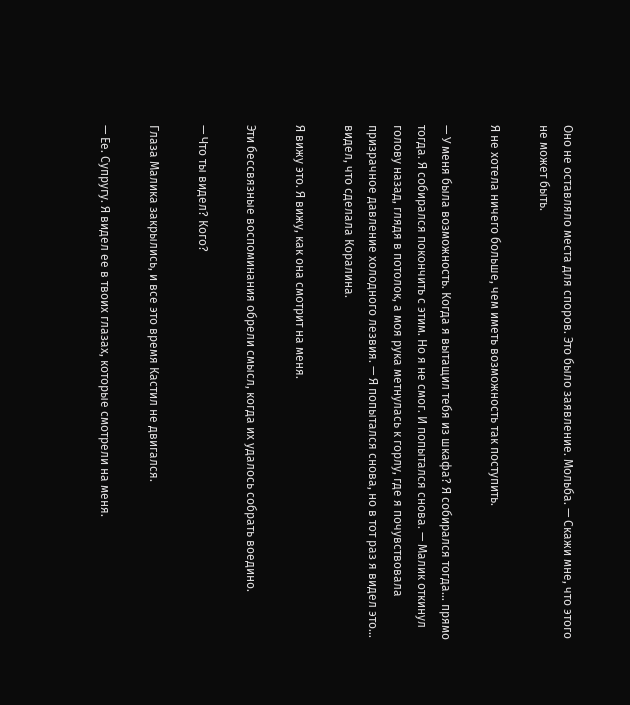Оно не оставляло места для споров. Это было заявление. Мольба. — Скажи мне, что этого не может быть.

Я не хотела ничего больше, чем иметь возможность так поступить.

— У меня была возможность. Когда я вытащил тебя из шкафа? Я собирался тогда… прямо тогда. Я собирался покончить с этим. Но я не смог. И попытался снова. — Малик откинул голову назад, глядя в потолок, а моя рука метнулась к горлу, где я почувствовала призрачное давление холодного лезвия. — Я попытался снова, но в тот раз я видел это… видел, что сделала Коралина.

Я вижу это. Я вижу, как она смотрит на меня.

Эти бессвязные воспоминания обрели смысл, когда их удалось собрать воедино.

— Что ты видел? Кого?

Глаза Малика закрылись, и все это время Кастил не двигался.

— Ее. Супругу. Я видел ее в твоих глазах, которые смотрели на меня.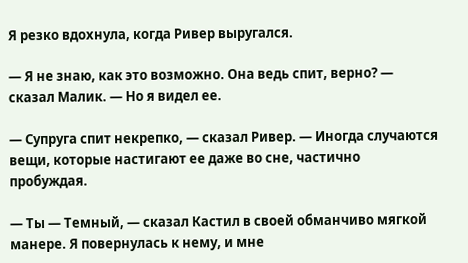Я резко вдохнула, когда Ривер выругался.

— Я не знаю, как это возможно. Она ведь спит, верно? — сказал Малик. — Но я видел ее.

— Супруга спит некрепко, — сказал Ривер. — Иногда случаются вещи, которые настигают ее даже во сне, частично пробуждая.

— Ты — Темный, — сказал Кастил в своей обманчиво мягкой манере. Я повернулась к нему, и мне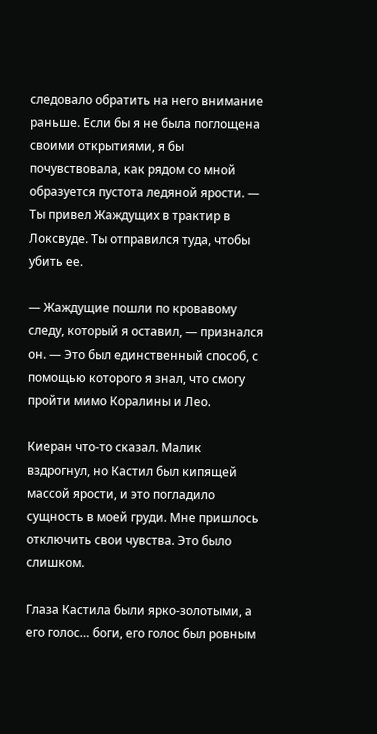следовало обратить на него внимание раньше. Если бы я не была поглощена своими открытиями, я бы почувствовала, как рядом со мной образуется пустота ледяной ярости. — Ты привел Жаждущих в трактир в Локсвуде. Ты отправился туда, чтобы убить ее.

— Жаждущие пошли по кровавому следу, который я оставил, — признался он. — Это был единственный способ, с помощью которого я знал, что смогу пройти мимо Коралины и Лео.

Киеран что-то сказал. Малик вздрогнул, но Кастил был кипящей массой ярости, и это погладило сущность в моей груди. Мне пришлось отключить свои чувства. Это было слишком.

Глаза Кастила были ярко-золотыми, а его голос… боги, его голос был ровным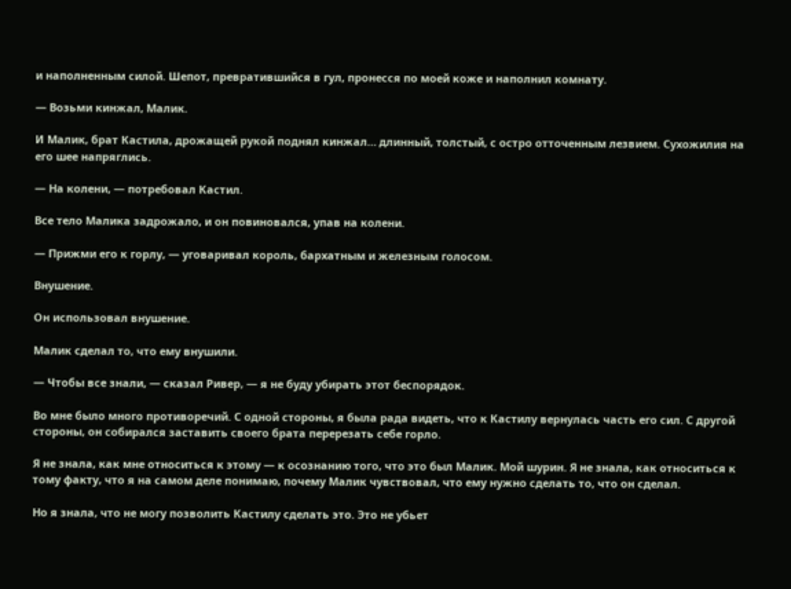и наполненным силой. Шепот, превратившийся в гул, пронесся по моей коже и наполнил комнату.

— Возьми кинжал, Малик.

И Малик, брат Кастила, дрожащей рукой поднял кинжал… длинный, толстый, с остро отточенным лезвием. Сухожилия на его шее напряглись.

— На колени, — потребовал Кастил.

Все тело Малика задрожало, и он повиновался, упав на колени.

— Прижми его к горлу, — уговаривал король, бархатным и железным голосом.

Внушение.

Он использовал внушение.

Малик сделал то, что ему внушили.

— Чтобы все знали, — сказал Ривер, — я не буду убирать этот беспорядок.

Во мне было много противоречий. С одной стороны, я была рада видеть, что к Кастилу вернулась часть его сил. С другой стороны, он собирался заставить своего брата перерезать себе горло.

Я не знала, как мне относиться к этому — к осознанию того, что это был Малик. Мой шурин. Я не знала, как относиться к тому факту, что я на самом деле понимаю, почему Малик чувствовал, что ему нужно сделать то, что он сделал.

Но я знала, что не могу позволить Кастилу сделать это. Это не убьет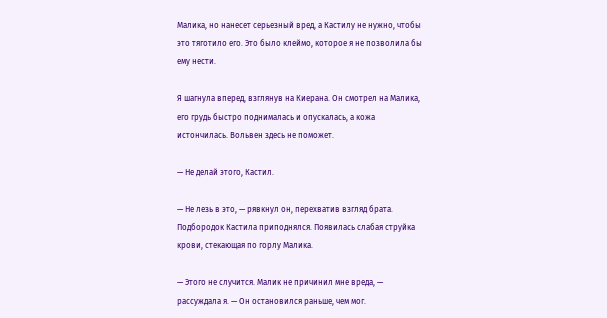Малика, но нанесет серьезный вред, а Кастилу не нужно, чтобы это тяготило его. Это было клеймо, которое я не позволила бы ему нести.

Я шагнула вперед, взглянув на Киерана. Он смотрел на Малика, его грудь быстро поднималась и опускалась, а кожа истончилась. Вольвен здесь не поможет.

— Не делай этого, Кастил.

— Не лезь в это, — рявкнул он, перехватив взгляд брата. Подбородок Кастила приподнялся. Появилась слабая струйка крови, стекающая по горлу Малика.

— Этого не случится. Малик не причинил мне вреда, — рассуждала я. — Он остановился раньше, чем мог.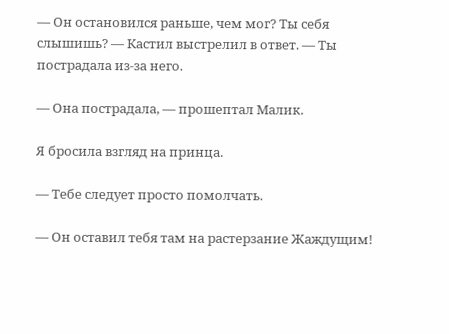— Он остановился раньше, чем мог? Ты себя слышишь? — Кастил выстрелил в ответ. — Ты пострадала из-за него.

— Она пострадала, — прошептал Малик.

Я бросила взгляд на принца.

— Тебе следует просто помолчать.

— Он оставил тебя там на растерзание Жаждущим!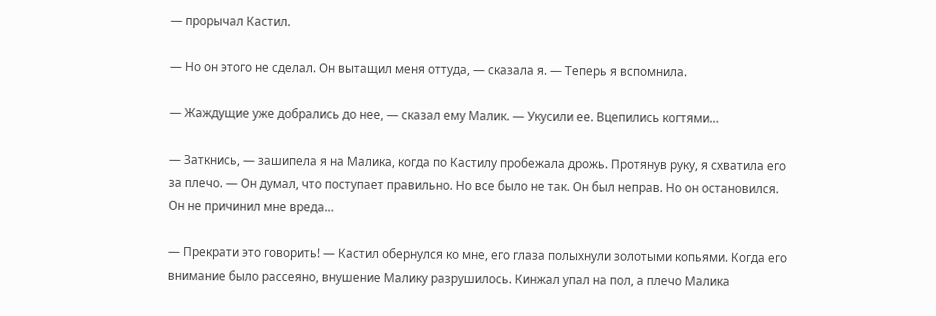— прорычал Кастил.

— Но он этого не сделал. Он вытащил меня оттуда, — сказала я. — Теперь я вспомнила.

— Жаждущие уже добрались до нее, — сказал ему Малик. — Укусили ее. Вцепились когтями…

— Заткнись, — зашипела я на Малика, когда по Кастилу пробежала дрожь. Протянув руку, я схватила его за плечо. — Он думал, что поступает правильно. Но все было не так. Он был неправ. Но он остановился. Он не причинил мне вреда…

— Прекрати это говорить! — Кастил обернулся ко мне, его глаза полыхнули золотыми копьями. Когда его внимание было рассеяно, внушение Малику разрушилось. Кинжал упал на пол, а плечо Малика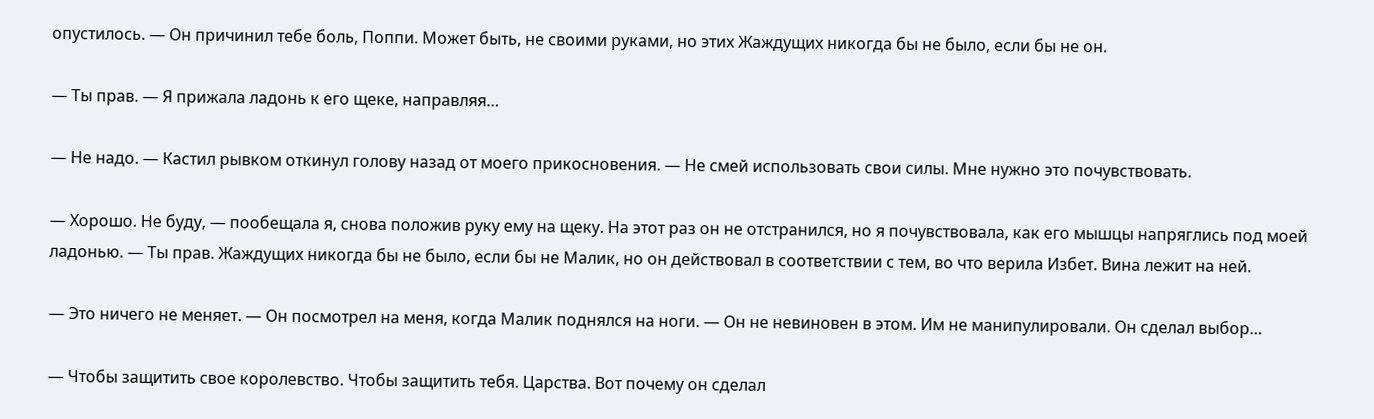опустилось. — Он причинил тебе боль, Поппи. Может быть, не своими руками, но этих Жаждущих никогда бы не было, если бы не он.

— Ты прав. — Я прижала ладонь к его щеке, направляя…

— Не надо. — Кастил рывком откинул голову назад от моего прикосновения. — Не смей использовать свои силы. Мне нужно это почувствовать.

— Хорошо. Не буду, — пообещала я, снова положив руку ему на щеку. На этот раз он не отстранился, но я почувствовала, как его мышцы напряглись под моей ладонью. — Ты прав. Жаждущих никогда бы не было, если бы не Малик, но он действовал в соответствии с тем, во что верила Избет. Вина лежит на ней.

— Это ничего не меняет. — Он посмотрел на меня, когда Малик поднялся на ноги. — Он не невиновен в этом. Им не манипулировали. Он сделал выбор…

— Чтобы защитить свое королевство. Чтобы защитить тебя. Царства. Вот почему он сделал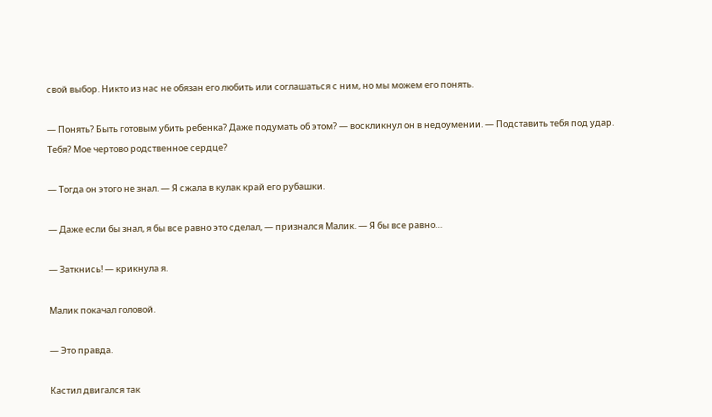свой выбор. Никто из нас не обязан его любить или соглашаться с ним, но мы можем его понять.

— Понять? Быть готовым убить ребенка? Даже подумать об этом? — воскликнул он в недоумении. — Подставить тебя под удар. Тебя? Мое чертово родственное сердце?

— Тогда он этого не знал. — Я сжала в кулак край его рубашки.

— Даже если бы знал, я бы все равно это сделал, — признался Малик. — Я бы все равно…

— Заткнись! — крикнула я.

Малик покачал головой.

— Это правда.

Кастил двигался так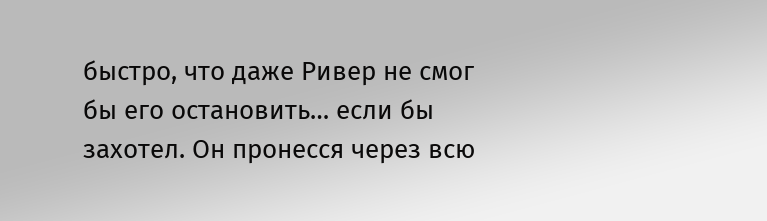быстро, что даже Ривер не смог бы его остановить… если бы захотел. Он пронесся через всю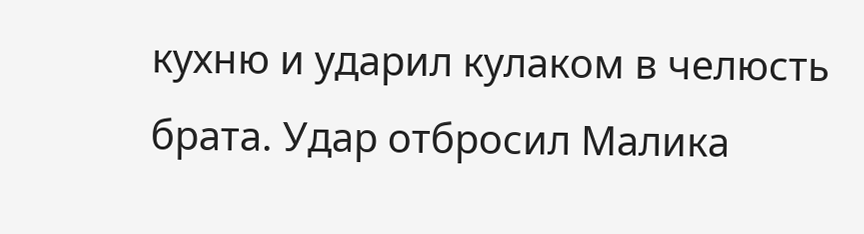кухню и ударил кулаком в челюсть брата. Удар отбросил Малика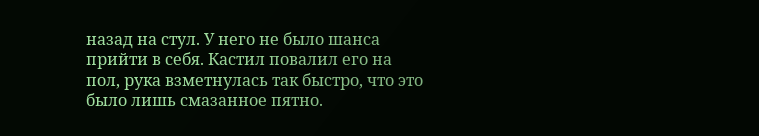назад на стул. У него не было шанса прийти в себя. Кастил повалил его на пол, рука взметнулась так быстро, что это было лишь смазанное пятно.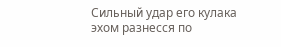Сильный удар его кулака эхом разнесся по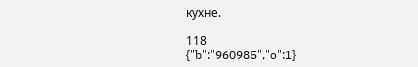кухне.

118
{"b":"960985","o":1}